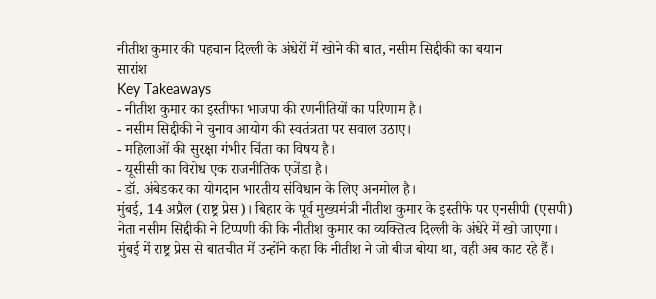नीतीश कुमार की पहचान दिल्ली के अंधेरों में खोने की बात, नसीम सिद्दीकी का बयान
सारांश
Key Takeaways
- नीतीश कुमार का इस्तीफा भाजपा की रणनीतियों का परिणाम है।
- नसीम सिद्दीकी ने चुनाव आयोग की स्वतंत्रता पर सवाल उठाए।
- महिलाओं की सुरक्षा गंभीर चिंता का विषय है।
- यूसीसी का विरोध एक राजनीतिक एजेंडा है।
- डॉ. अंबेडकर का योगदान भारतीय संविधान के लिए अनमोल है।
मुंबई, 14 अप्रैल (राष्ट्र प्रेस)। बिहार के पूर्व मुख्यमंत्री नीतीश कुमार के इस्तीफे पर एनसीपी (एसपी) नेता नसीम सिद्दीकी ने टिप्पणी की कि नीतीश कुमार का व्यक्तित्व दिल्ली के अंधेरे में खो जाएगा। मुंबई में राष्ट्र प्रेस से बातचीत में उन्होंने कहा कि नीतीश ने जो बीज बोया था, वही अब काट रहे हैं।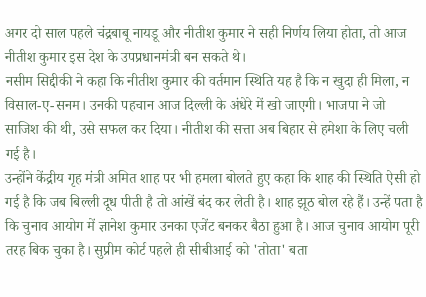अगर दो साल पहले चंद्रबाबू नायडू और नीतीश कुमार ने सही निर्णय लिया होता, तो आज नीतीश कुमार इस देश के उपप्रधानमंत्री बन सकते थे।
नसीम सिद्दीकी ने कहा कि नीतीश कुमार की वर्तमान स्थिति यह है कि न खुदा ही मिला, न विसाल-ए-सनम। उनकी पहचान आज दिल्ली के अंधेरे में खो जाएगी। भाजपा ने जो साजिश की थी, उसे सफल कर दिया। नीतीश की सत्ता अब बिहार से हमेशा के लिए चली गई है।
उन्होंने केंद्रीय गृह मंत्री अमित शाह पर भी हमला बोलते हुए कहा कि शाह की स्थिति ऐसी हो गई है कि जब बिल्ली दूध पीती है तो आंखें बंद कर लेती है। शाह झूठ बोल रहे हैं। उन्हें पता है कि चुनाव आयोग में ज्ञानेश कुमार उनका एजेंट बनकर बैठा हुआ है। आज चुनाव आयोग पूरी तरह बिक चुका है। सुप्रीम कोर्ट पहले ही सीबीआई को 'तोता' बता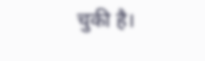चुकी है।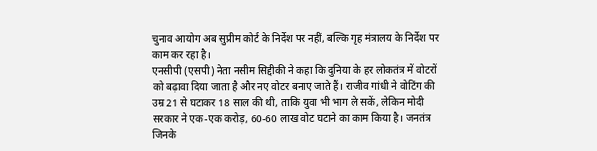चुनाव आयोग अब सुप्रीम कोर्ट के निर्देश पर नहीं, बल्कि गृह मंत्रालय के निर्देश पर काम कर रहा है।
एनसीपी (एसपी) नेता नसीम सिद्दीकी ने कहा कि दुनिया के हर लोकतंत्र में वोटरों को बढ़ावा दिया जाता है और नए वोटर बनाए जाते हैं। राजीव गांधी ने वोटिंग की उम्र 21 से घटाकर 18 साल की थी, ताकि युवा भी भाग ले सकें, लेकिन मोदी सरकार ने एक-एक करोड़, 60-60 लाख वोट घटाने का काम किया है। जनतंत्र जिनके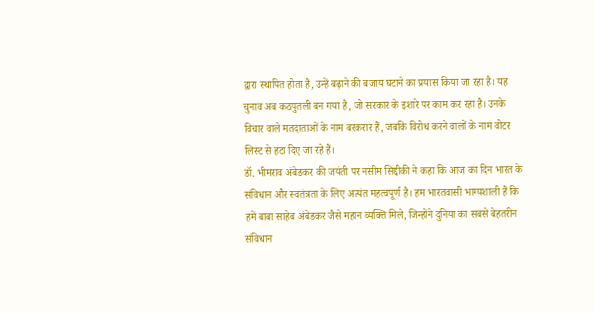द्वारा स्थापित होता है, उन्हें बढ़ाने की बजाय घटाने का प्रयास किया जा रहा है। यह चुनाव अब कठपुतली बन गया है, जो सरकार के इशारे पर काम कर रहा है। उनके विचार वाले मतदाताओं के नाम बरकरार हैं, जबकि विरोध करने वालों के नाम वोटर लिस्ट से हटा दिए जा रहे हैं।
डॉ. भीमराव अंबेडकर की जयंती पर नसीम सिद्दीकी ने कहा कि आज का दिन भारत के संविधान और स्वतंत्रता के लिए अत्यंत महत्वपूर्ण है। हम भारतवासी भाग्यशाली हैं कि हमें बाबा साहेब अंबेडकर जैसे महान व्यक्ति मिले, जिन्होंने दुनिया का सबसे बेहतरीन संविधान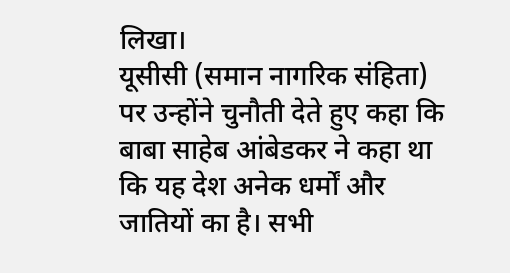लिखा।
यूसीसी (समान नागरिक संहिता) पर उन्होंने चुनौती देते हुए कहा कि बाबा साहेब आंबेडकर ने कहा था कि यह देश अनेक धर्मों और जातियों का है। सभी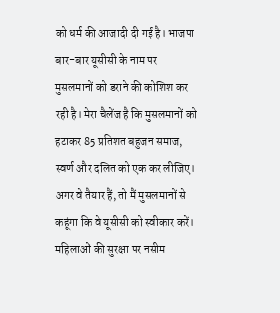को धर्म की आजादी दी गई है। भाजपा बार-बार यूसीसी के नाम पर मुसलमानों को डराने की कोशिश कर रही है। मेरा चैलेंज है कि मुसलमानों को हटाकर 85 प्रतिशत बहुजन समाज, स्वर्ण और दलित को एक कर लीजिए। अगर वे तैयार हैं, तो मैं मुसलमानों से कहूंगा कि वे यूसीसी को स्वीकार करें।
महिलाओं की सुरक्षा पर नसीम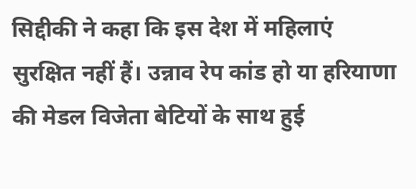सिद्दीकी ने कहा कि इस देश में महिलाएं सुरक्षित नहीं हैं। उन्नाव रेप कांड हो या हरियाणा की मेडल विजेता बेटियों के साथ हुई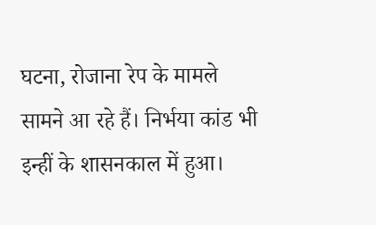घटना, रोजाना रेप के मामले सामने आ रहे हैं। निर्भया कांड भी इन्हीं के शासनकाल में हुआ।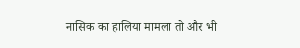नासिक का हालिया मामला तो और भी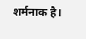शर्मनाक है।